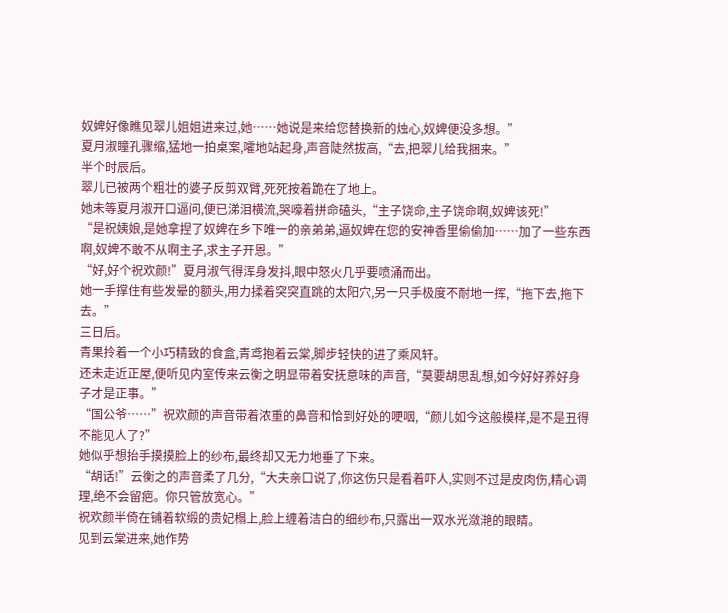奴婢好像瞧见翠儿姐姐进来过,她……她说是来给您替换新的烛心,奴婢便没多想。”
夏月淑瞳孔骤缩,猛地一拍桌案,嚯地站起身,声音陡然拔高,“去,把翠儿给我捆来。”
半个时辰后。
翠儿已被两个粗壮的婆子反剪双臂,死死按着跪在了地上。
她未等夏月淑开口逼问,便已涕泪横流,哭嚎着拼命磕头,“主子饶命,主子饶命啊,奴婢该死!”
“是祝姨娘,是她拿捏了奴婢在乡下唯一的亲弟弟,逼奴婢在您的安神香里偷偷加……加了一些东西啊,奴婢不敢不从啊主子,求主子开恩。”
“好,好个祝欢颜!”夏月淑气得浑身发抖,眼中怒火几乎要喷涌而出。
她一手撑住有些发晕的额头,用力揉着突突直跳的太阳穴,另一只手极度不耐地一挥,“拖下去,拖下去。”
三日后。
青果拎着一个小巧精致的食盒,青鸢抱着云棠,脚步轻快的进了乘风轩。
还未走近正屋,便听见内室传来云衡之明显带着安抚意味的声音,“莫要胡思乱想,如今好好养好身子才是正事。”
“国公爷……”祝欢颜的声音带着浓重的鼻音和恰到好处的哽咽,“颜儿如今这般模样,是不是丑得不能见人了?”
她似乎想抬手摸摸脸上的纱布,最终却又无力地垂了下来。
“胡话!”云衡之的声音柔了几分,“大夫亲口说了,你这伤只是看着吓人,实则不过是皮肉伤,精心调理,绝不会留疤。你只管放宽心。”
祝欢颜半倚在铺着软缎的贵妃榻上,脸上缠着洁白的细纱布,只露出一双水光潋滟的眼睛。
见到云棠进来,她作势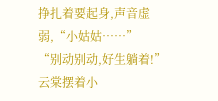挣扎着要起身,声音虚弱,“小姑姑……”
“别动别动,好生躺着!”云棠摆着小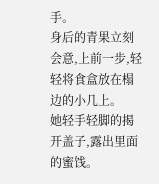手。
身后的青果立刻会意,上前一步,轻轻将食盒放在榻边的小几上。
她轻手轻脚的揭开盖子,露出里面的蜜饯。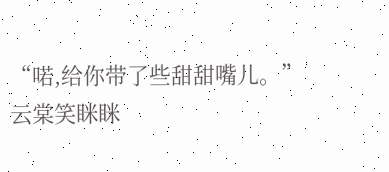“喏,给你带了些甜甜嘴儿。”
云棠笑眯眯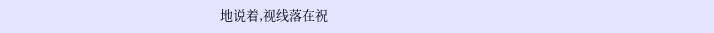地说着,视线落在祝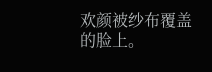欢颜被纱布覆盖的脸上。